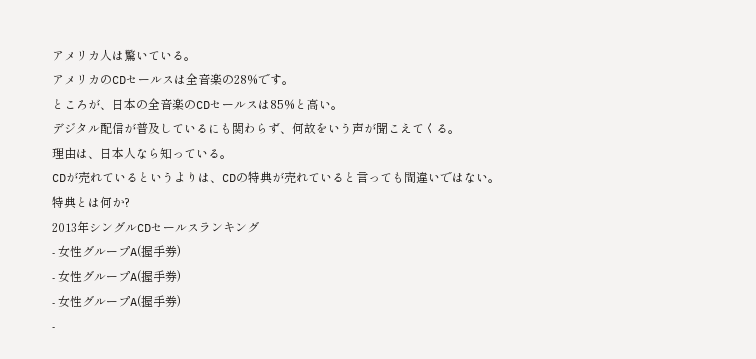アメリカ人は驚いている。
アメリカのCDセールスは全音楽の28%です。
ところが、日本の全音楽のCDセールスは85%と高い。
デジタル配信が普及しているにも関わらず、何故をいう声が聞こえてくる。
理由は、日本人なら知っている。
CDが売れているというよりは、CDの特典が売れていると言っても間違いではない。
特典とは何か?
2013年シングルCDセールスランキング
- 女性グループA(握手券)
- 女性グループA(握手券)
- 女性グループA(握手券)
-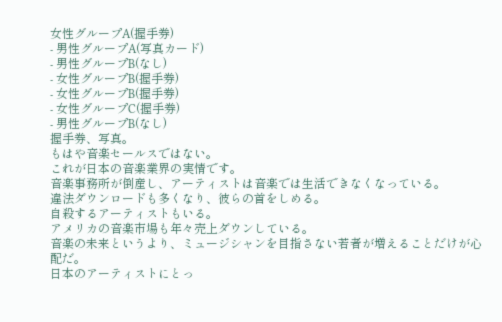女性グループA(握手券)
- 男性グループA(写真カード)
- 男性グループB(なし)
- 女性グループB(握手券)
- 女性グループB(握手券)
- 女性グループC(握手券)
- 男性グループB(なし)
握手券、写真。
もはや音楽セールスではない。
これが日本の音楽業界の実情です。
音楽事務所が倒産し、アーティストは音楽では生活できなくなっている。
違法ダウンロードも多くなり、彼らの首をしめる。
自殺するアーティストもいる。
アメリカの音楽市場も年々売上ダウンしている。
音楽の未来というより、ミュージシャンを目指さない若者が増えることだけが心配だ。
日本のアーティストにとっ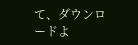て、ダウンロードよ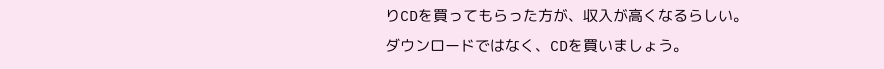りCDを買ってもらった方が、収入が高くなるらしい。
ダウンロードではなく、CDを買いましょう。